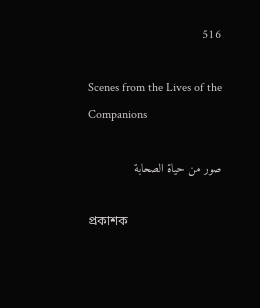516

Scenes from the Lives of the Companions

صور من حياة الصحابة

প্রকাশক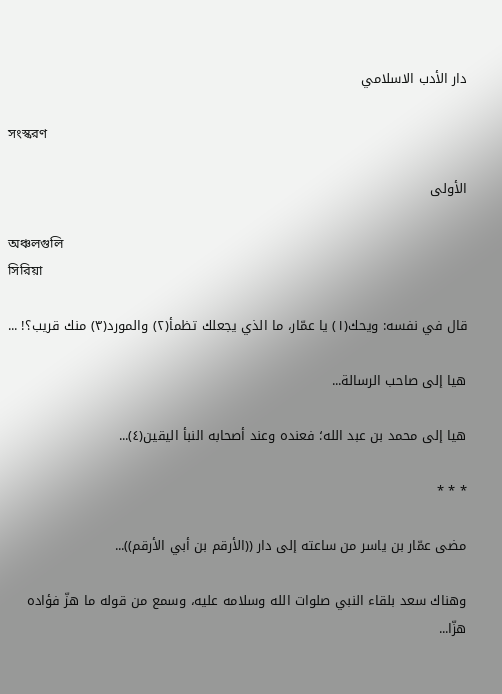دار الأدب الاسلامي

সংস্করণ

الأولى

অঞ্চলগুলি
সিরিয়া

قال في نفسه: ويحك(١) يا عمّار، ما الذي يجعلك تظمأ(٢) والمورد(٣) منك قريب؟! ...

هيا إلى صاحب الرسالة...

هيا إلى محمد بن عبد الله؛ فعنده وعند أصحابه النبأ اليقين(٤)...

* * *

مضى عمّار بن ياسر من ساعته إلى دار ((الأرقم بن أبي الأرقم))...

وهناك سعد بلقاء النبي صلوات الله وسلامه عليه، وسمع من قوله ما هزّ فؤاده هزّا...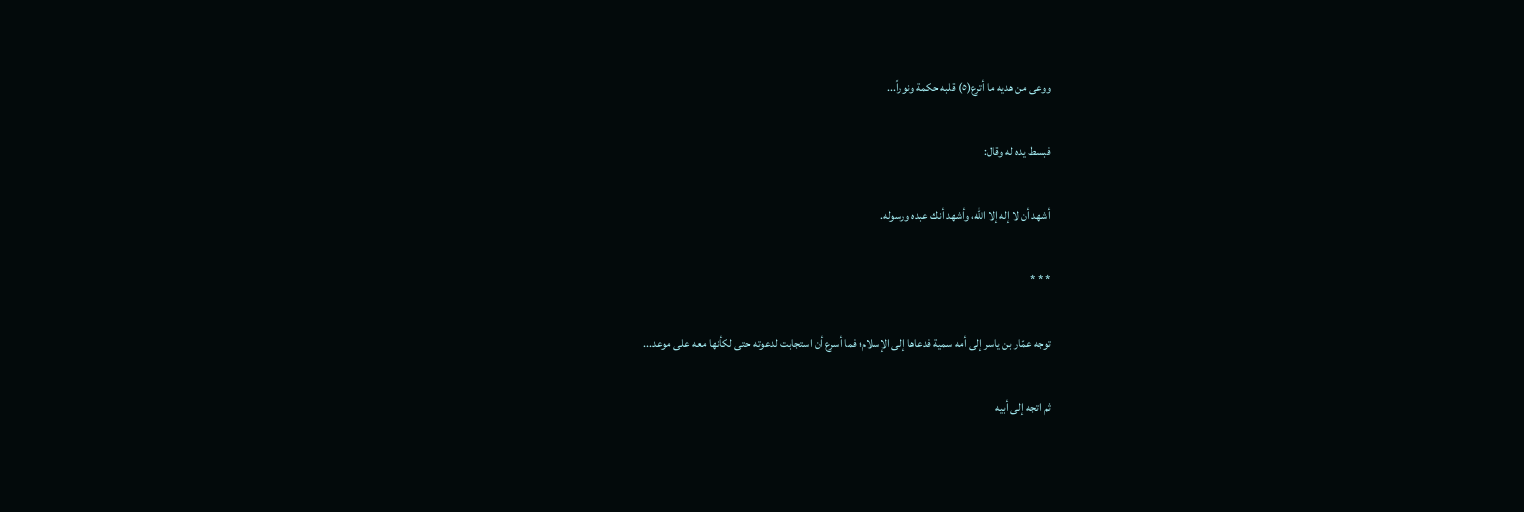ووعى من هديه ما أترع(٥) قلبه حكمة ونوراً...

فبسط يده له وقال:

أشهد أن لا إله إلا الله، وأشهد أنك عبده ورسوله.

* * *

توجه عمّار بن ياسر إلى أمه سمية فدعاها إلى الإسلام؛ فما أسرع أن استجابت لدعوته حتى لكأنها معه على موعد...

ثم اتجه إلى أبيه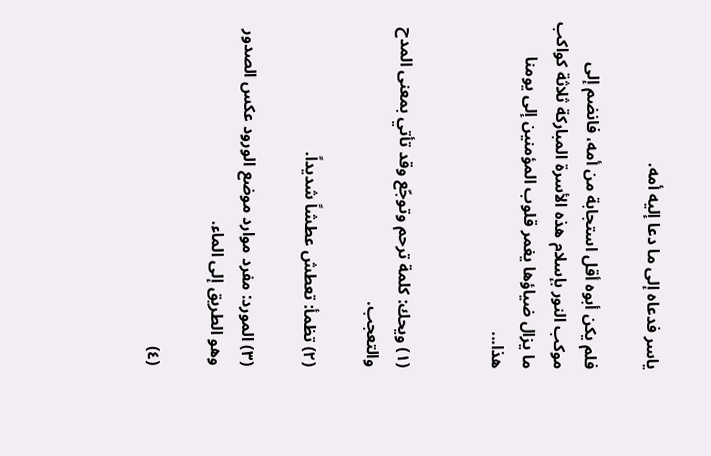ياسر فدعاه إلى ما دعا إليه أمه.

فلم يكن أبوه أقل استجابة من أمه، فانضم إلى موكب النور بإسلام هذه الأسرة المباركة ثلاثة كواكب ما يزال ضياؤها يغمر قلوب المؤمنين إلى يومنا هذا...


(١) ويحك: كلمة ترحم وتوجّع وقد تأتي بمعنى المدح والتعجب.

(٢) تظمأ: تعطش عطشاً شديداً.

(٣) المورد: مفرد موارد موضع الورود عكس الصدور وهو الطريق إلى الماء.

(٤)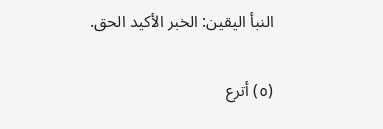النبأ اليقين: الخبر الأكيد الحق.

(٥) أترع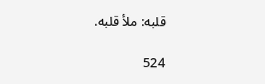قلبه: ملأ قلبه.

524